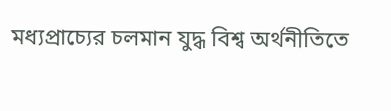মধ্যপ্রাচ্যের চলমান যুদ্ধ বিশ্ব অর্থনীতিতে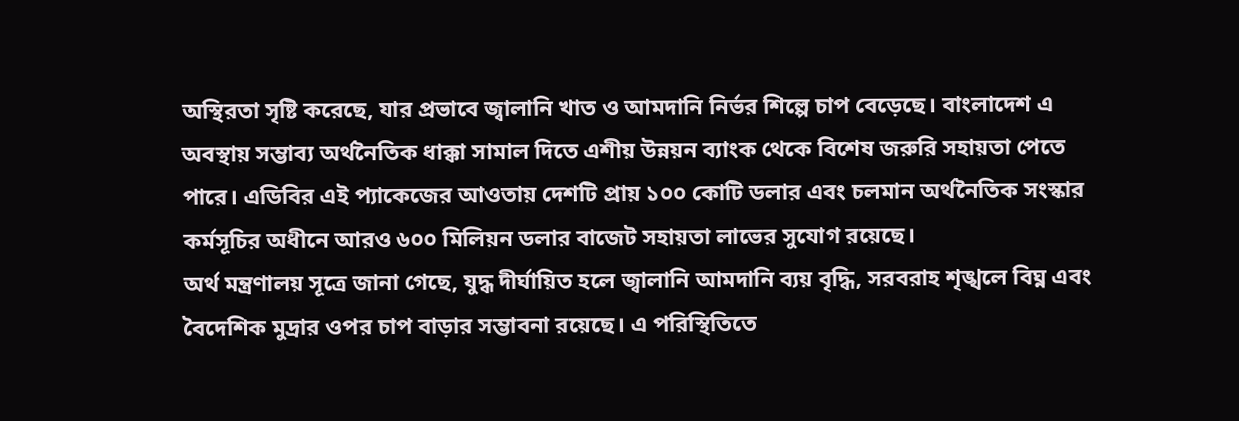অস্থিরতা সৃষ্টি করেছে, যার প্রভাবে জ্বালানি খাত ও আমদানি নির্ভর শিল্পে চাপ বেড়েছে। বাংলাদেশ এ অবস্থায় সম্ভাব্য অর্থনৈতিক ধাক্কা সামাল দিতে এশীয় উন্নয়ন ব্যাংক থেকে বিশেষ জরুরি সহায়তা পেতে পারে। এডিবির এই প্যাকেজের আওতায় দেশটি প্রায় ১০০ কোটি ডলার এবং চলমান অর্থনৈতিক সংস্কার কর্মসূচির অধীনে আরও ৬০০ মিলিয়ন ডলার বাজেট সহায়তা লাভের সুযোগ রয়েছে।
অর্থ মন্ত্রণালয় সূত্রে জানা গেছে, যুদ্ধ দীর্ঘায়িত হলে জ্বালানি আমদানি ব্যয় বৃদ্ধি, সরবরাহ শৃঙ্খলে বিঘ্ন এবং বৈদেশিক মুদ্রার ওপর চাপ বাড়ার সম্ভাবনা রয়েছে। এ পরিস্থিতিতে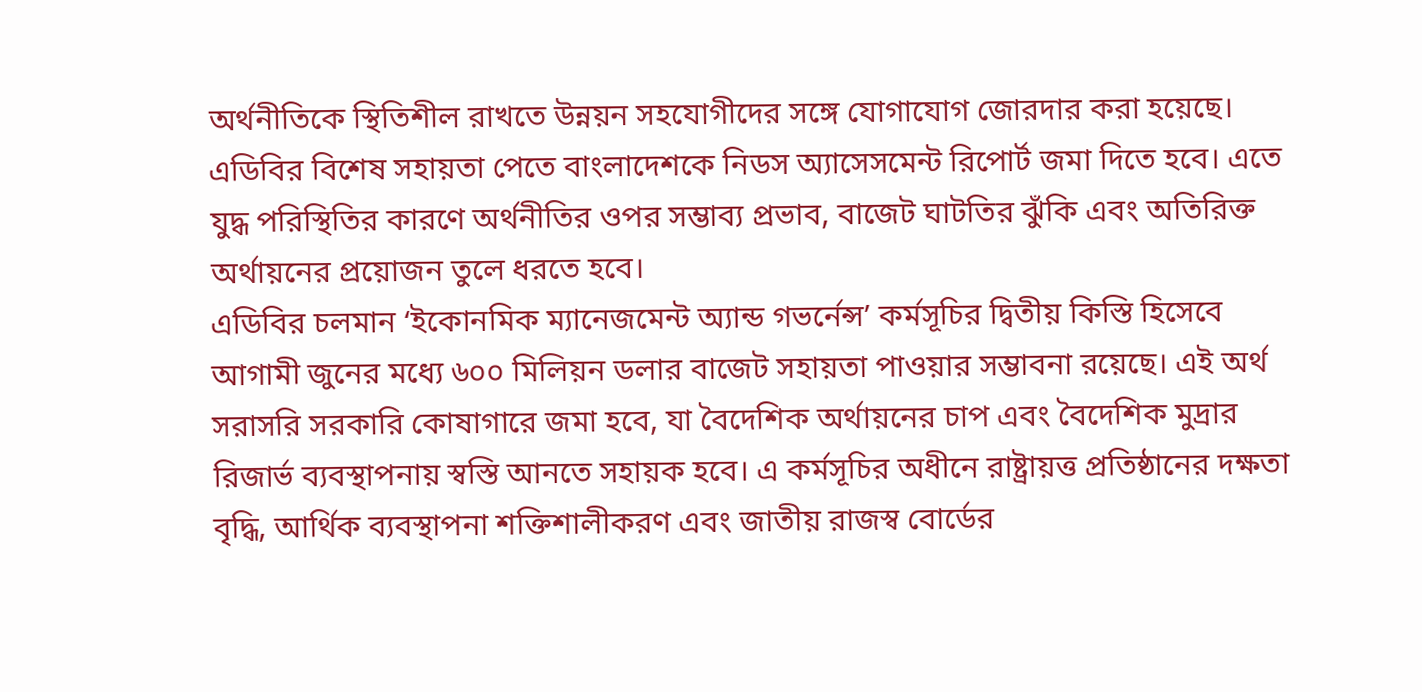অর্থনীতিকে স্থিতিশীল রাখতে উন্নয়ন সহযোগীদের সঙ্গে যোগাযোগ জোরদার করা হয়েছে। এডিবির বিশেষ সহায়তা পেতে বাংলাদেশকে নিডস অ্যাসেসমেন্ট রিপোর্ট জমা দিতে হবে। এতে যুদ্ধ পরিস্থিতির কারণে অর্থনীতির ওপর সম্ভাব্য প্রভাব, বাজেট ঘাটতির ঝুঁকি এবং অতিরিক্ত অর্থায়নের প্রয়োজন তুলে ধরতে হবে।
এডিবির চলমান ‘ইকোনমিক ম্যানেজমেন্ট অ্যান্ড গভর্নেন্স’ কর্মসূচির দ্বিতীয় কিস্তি হিসেবে আগামী জুনের মধ্যে ৬০০ মিলিয়ন ডলার বাজেট সহায়তা পাওয়ার সম্ভাবনা রয়েছে। এই অর্থ সরাসরি সরকারি কোষাগারে জমা হবে, যা বৈদেশিক অর্থায়নের চাপ এবং বৈদেশিক মুদ্রার রিজার্ভ ব্যবস্থাপনায় স্বস্তি আনতে সহায়ক হবে। এ কর্মসূচির অধীনে রাষ্ট্রায়ত্ত প্রতিষ্ঠানের দক্ষতা বৃদ্ধি, আর্থিক ব্যবস্থাপনা শক্তিশালীকরণ এবং জাতীয় রাজস্ব বোর্ডের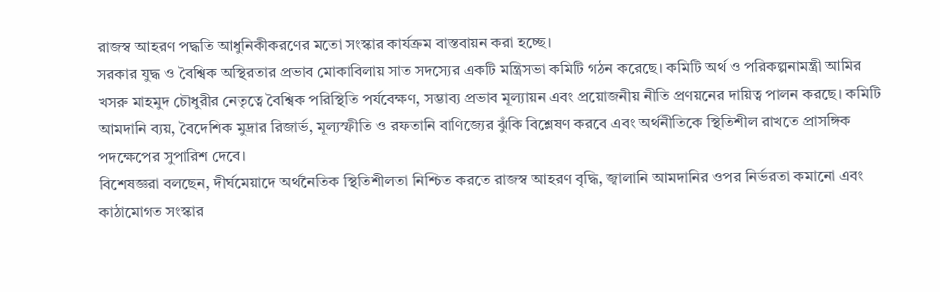রাজস্ব আহরণ পদ্ধতি আধুনিকীকরণের মতো সংস্কার কার্যক্রম বাস্তবায়ন করা হচ্ছে।
সরকার যুদ্ধ ও বৈশ্বিক অস্থিরতার প্রভাব মোকাবিলায় সাত সদস্যের একটি মন্ত্রিসভা কমিটি গঠন করেছে। কমিটি অর্থ ও পরিকল্পনামন্ত্রী আমির খসরু মাহমুদ চৌধুরীর নেতৃত্বে বৈশ্বিক পরিস্থিতি পর্যবেক্ষণ, সম্ভাব্য প্রভাব মূল্যায়ন এবং প্রয়োজনীয় নীতি প্রণয়নের দায়িত্ব পালন করছে। কমিটি আমদানি ব্যয়, বৈদেশিক মুদ্রার রিজার্ভ, মূল্যস্ফীতি ও রফতানি বাণিজ্যের ঝুঁকি বিশ্লেষণ করবে এবং অর্থনীতিকে স্থিতিশীল রাখতে প্রাসঙ্গিক পদক্ষেপের সুপারিশ দেবে।
বিশেষজ্ঞরা বলছেন, দীর্ঘমেয়াদে অর্থনৈতিক স্থিতিশীলতা নিশ্চিত করতে রাজস্ব আহরণ বৃদ্ধি, জ্বালানি আমদানির ওপর নির্ভরতা কমানো এবং কাঠামোগত সংস্কার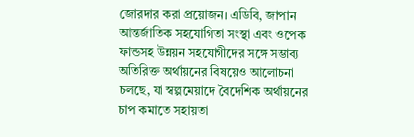জোরদার করা প্রয়োজন। এডিবি, জাপান আন্তর্জাতিক সহযোগিতা সংস্থা এবং ওপেক ফান্ডসহ উন্নয়ন সহযোগীদের সঙ্গে সম্ভাব্য অতিরিক্ত অর্থায়নের বিষয়েও আলোচনা চলছে, যা স্বল্পমেয়াদে বৈদেশিক অর্থায়নের চাপ কমাতে সহায়তা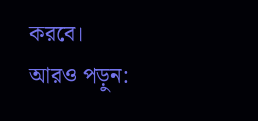করবে।
আরও পড়ুন: